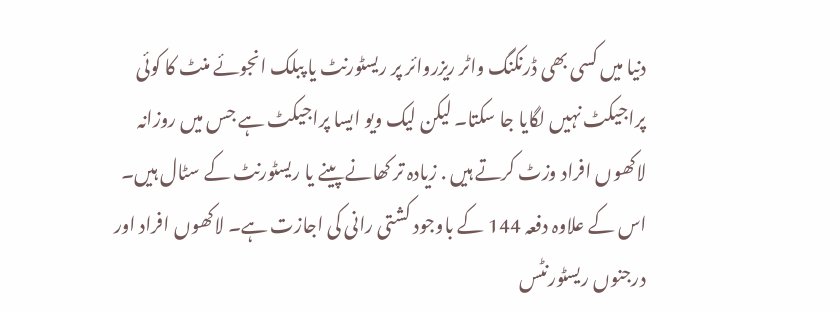دنیا میں کسی بھی ڈرنکنگ واٹر ریزروائر پر ریسٹورنٹ یا پبلک انجوئے منٹ کا کوئی پراجیکٹ نہیں لگایا جا سکتا۔ لیکن لیک ویو ایسا پراجیکٹ ہے جس میں روزانہ لاکھوں افراد وزٹ کرتے ہیں . زیادہ تر کھانے پینے یا ریسٹورنٹ کے سٹال ہیں۔ اس کے علاوہ دفعہ 144 کے باوجود کشتی رانی کی اجازت ہے۔ لاکھوں افراد اور درجنوں ریسٹورنٹس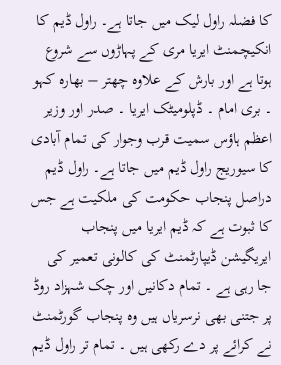کا فضلہ راول لیک میں جاتا ہے۔ راول ڈیم کا انکیچمنٹ ایریا مری کے پہاڑوں سے شروع ہوتا ہے اور بارش کے علاوہ چھتر – بھارہ کہو ۔ بری امام ۔ ڈپلومیٹک ایریا ۔ صدر اور وزیر اعظم ہاؤس سمیت قرب وجوار کی تمام آبادی کا سیوریج راول ڈیم میں جاتا ہے۔ راول ڈیم دراصل پنجاب حکومت کی ملکیت ہے جس کا ثبوت ہے کہ ڈیم ایریا میں پنجاب ایریگیشن ڈیپارٹمنٹ کی کالونی تعمیر کی جا رہی ہے ۔ تمام دکانیں اور چک شہزاد روڈ پر جتنی بھی نرسریاں ہیں وہ پنجاب گورٹمنٹ نے کرائے پر دے رکھی ہیں ۔ تمام تر راول ڈیم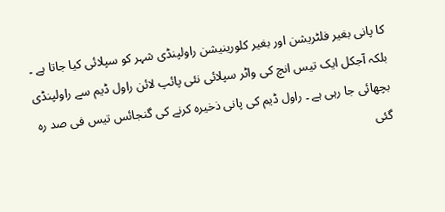کا پانی بغیر فلٹریشن اور بغیر کلورینیشن راولپنڈی شہر کو سپلائی کیا جاتا ہے ۔ بلکہ آجکل ایک تیس انچ کی واٹر سپلائی نئی پائپ لائن راول ڈیم سے راولپنڈی بچھائی جا رہی ہے ۔ راول ڈیم کی پانی ذخیرہ کرنے کی گنجائس تیس فی صد رہ گئی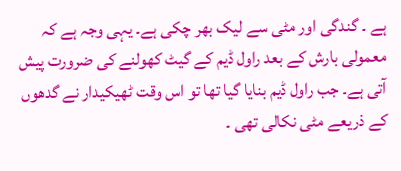ہے ۔ گندگی اور مٹی سے لیک بھر چکی ہے۔ یہی وجہ ہے کہ معمولی بارش کے بعد راول ڈیم کے گیٹ کھولنے کی ضرورت پیش آتی ہے۔ جب راول ڈیم بنایا گیا تھا تو اس وقت ٹھیکیدار نے گدھوں کے ذریعے مٹی نکالی تھی ۔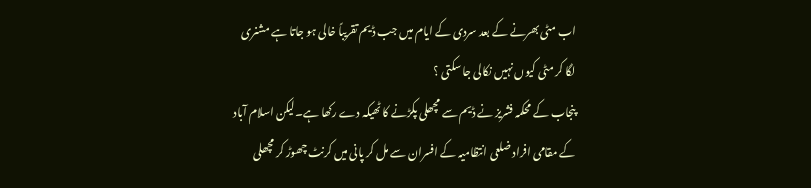اب مٹی بھرنے کے بعد سردی کے ایام میں جب ڈیم تقریباً خالی ہو جاتا ہے مشنری لگا کر مٹی کیوں نہیں نکالی جا سکتی ؟
پنجاب کے محکمہ فشریز نے ڈیم سے مچھلی پکڑنے کا ٹھیکہ دے رکھا ہے۔لیکن اسلام آباد کے مقامی افراد ضلعی انتظامیہ کے افسران سے مل کر پانی میں کرنٹ چھوڑ کر مچھلی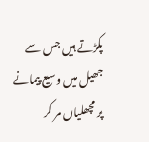پکڑتے ہیں جس سے جھیل میں وسیع پیمانے پر مچھلیاں مر کر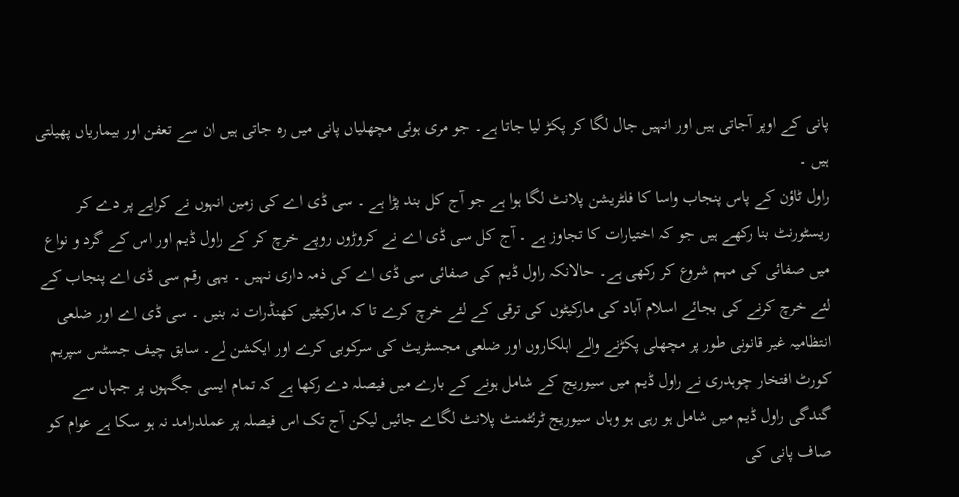پانی کے اوپر آجاتی ہیں اور انہیں جال لگا کر پکڑ لیا جاتا ہے۔ جو مری ہوئی مچھلیاں پانی میں رہ جاتی ہیں ان سے تعفن اور بیماریاں پھیلتی ہیں ۔
راول ٹاؤن کے پاس پنجاب واسا کا فلٹریشن پلانٹ لگا ہوا ہے جو آج کل بند پڑا ہے ۔ سی ڈی اے کی زمین انہوں نے کرایے پر دے کر ریسٹورنٹ بنا رکھے ہیں جو کہ اختیارات کا تجاوز ہے ۔ آج کل سی ڈی اے نے کروڑوں روپے خرچ کر کے راول ڈیم اور اس کے گرد و نواع میں صفائی کی مہم شروع کر رکھی ہے۔ حالانکہ راول ڈیم کی صفائی سی ڈی اے کی ذمہ داری نہیں ۔ یہی رقم سی ڈی اے پنجاب کے لئے خرچ کرنے کی بجائے اسلام آباد کی مارکیٹوں کی ترقی کے لئے خرچ کرے تا کہ مارکیٹیں کھنڈرات نہ بنیں ۔ سی ڈی اے اور ضلعی انتظامیہ غیر قانونی طور پر مچھلی پکڑنے والے اہلکاروں اور ضلعی مجسٹریٹ کی سرکوبی کرے اور ایکشن لے۔ سابق چیف جسٹس سپریم کورٹ افتخار چوہدری نے راول ڈیم میں سیوریج کے شامل ہونے کے بارے میں فیصلہ دے رکھا ہے کہ تمام ایسی جگہوں پر جہاں سے گندگی راول ڈیم میں شامل ہو رہی ہو وہاں سیوریج ٹرئٹمنٹ پلانٹ لگاے جائیں لیکن آج تک اس فیصلہ پر عملدرامد نہ ہو سکا ہے عوام کو صاف پانی کی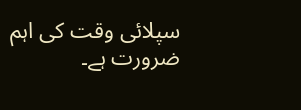سپلائی وقت کی اہم ضرورت ہے۔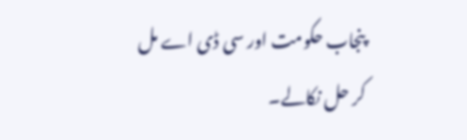پنجاب حکومت اور سی ڈی اے مل کر حل نکالے۔